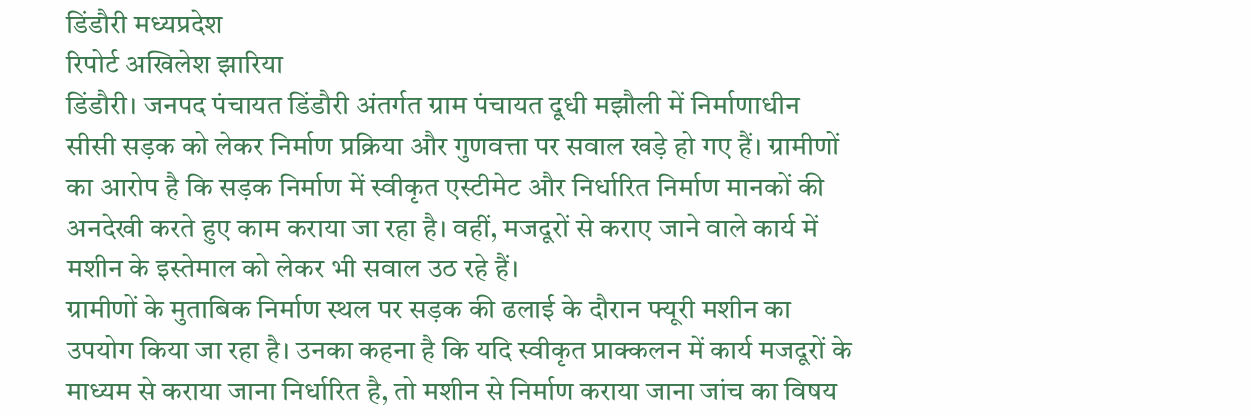डिंडौरी मध्यप्रदेश
रिपोर्ट अखिलेश झारिया
डिंडौरी। जनपद पंचायत डिंडौरी अंतर्गत ग्राम पंचायत दूधी मझौली में निर्माणाधीन सीसी सड़क को लेकर निर्माण प्रक्रिया और गुणवत्ता पर सवाल खड़े हो गए हैं। ग्रामीणों का आरोप है कि सड़क निर्माण में स्वीकृत एस्टीमेट और निर्धारित निर्माण मानकों की अनदेखी करते हुए काम कराया जा रहा है। वहीं, मजदूरों से कराए जाने वाले कार्य में मशीन के इस्तेमाल को लेकर भी सवाल उठ रहे हैं।
ग्रामीणों के मुताबिक निर्माण स्थल पर सड़क की ढलाई के दौरान फ्यूरी मशीन का उपयोग किया जा रहा है। उनका कहना है कि यदि स्वीकृत प्राक्कलन में कार्य मजदूरों के माध्यम से कराया जाना निर्धारित है, तो मशीन से निर्माण कराया जाना जांच का विषय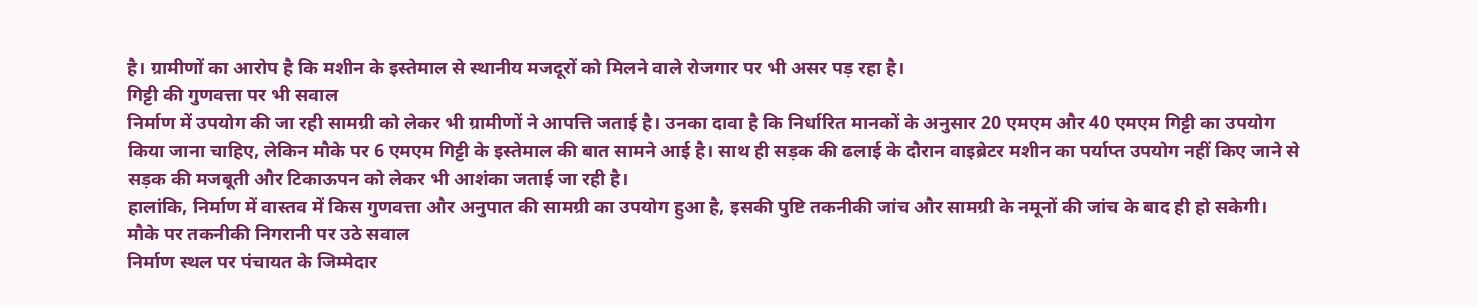है। ग्रामीणों का आरोप है कि मशीन के इस्तेमाल से स्थानीय मजदूरों को मिलने वाले रोजगार पर भी असर पड़ रहा है।
गिट्टी की गुणवत्ता पर भी सवाल
निर्माण में उपयोग की जा रही सामग्री को लेकर भी ग्रामीणों ने आपत्ति जताई है। उनका दावा है कि निर्धारित मानकों के अनुसार 20 एमएम और 40 एमएम गिट्टी का उपयोग किया जाना चाहिए, लेकिन मौके पर 6 एमएम गिट्टी के इस्तेमाल की बात सामने आई है। साथ ही सड़क की ढलाई के दौरान वाइब्रेटर मशीन का पर्याप्त उपयोग नहीं किए जाने से सड़क की मजबूती और टिकाऊपन को लेकर भी आशंका जताई जा रही है।
हालांकि, निर्माण में वास्तव में किस गुणवत्ता और अनुपात की सामग्री का उपयोग हुआ है, इसकी पुष्टि तकनीकी जांच और सामग्री के नमूनों की जांच के बाद ही हो सकेगी।
मौके पर तकनीकी निगरानी पर उठे सवाल
निर्माण स्थल पर पंचायत के जिम्मेदार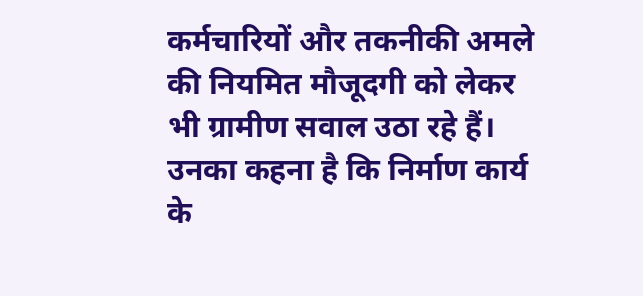कर्मचारियों और तकनीकी अमले की नियमित मौजूदगी को लेकर भी ग्रामीण सवाल उठा रहे हैं। उनका कहना है कि निर्माण कार्य के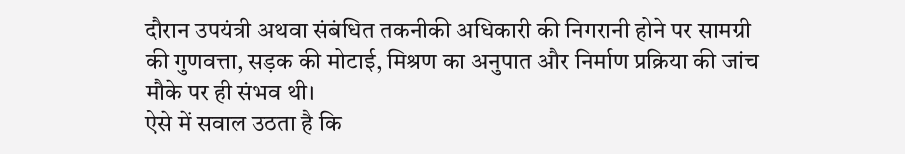दौरान उपयंत्री अथवा संबंधित तकनीकी अधिकारी की निगरानी होने पर सामग्री की गुणवत्ता, सड़क की मोटाई, मिश्रण का अनुपात और निर्माण प्रक्रिया की जांच मौके पर ही संभव थी।
ऐसे में सवाल उठता है कि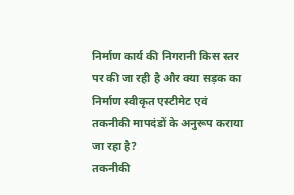निर्माण कार्य की निगरानी किस स्तर पर की जा रही है और क्या सड़क का निर्माण स्वीकृत एस्टीमेट एवं तकनीकी मापदंडों के अनुरूप कराया जा रहा है?
तकनीकी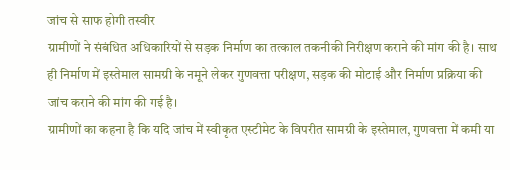जांच से साफ होगी तस्वीर
ग्रामीणों ने संबंधित अधिकारियों से सड़क निर्माण का तत्काल तकनीकी निरीक्षण कराने की मांग की है। साथ ही निर्माण में इस्तेमाल सामग्री के नमूने लेकर गुणवत्ता परीक्षण, सड़क की मोटाई और निर्माण प्रक्रिया की जांच कराने की मांग की गई है।
ग्रामीणों का कहना है कि यदि जांच में स्वीकृत एस्टीमेट के विपरीत सामग्री के इस्तेमाल, गुणवत्ता में कमी या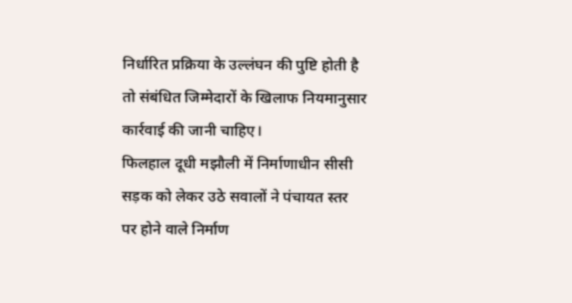निर्धारित प्रक्रिया के उल्लंघन की पुष्टि होती है तो संबंधित जिम्मेदारों के खिलाफ नियमानुसार कार्रवाई की जानी चाहिए।
फिलहाल दूधी मझौली में निर्माणाधीन सीसी सड़क को लेकर उठे सवालों ने पंचायत स्तर पर होने वाले निर्माण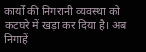कार्यों की निगरानी व्यवस्था को कटघरे में खड़ा कर दिया है। अब निगाहें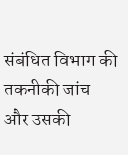संबंधित विभाग की तकनीकी जांच और उसकी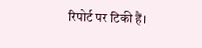रिपोर्ट पर टिकी हैं।